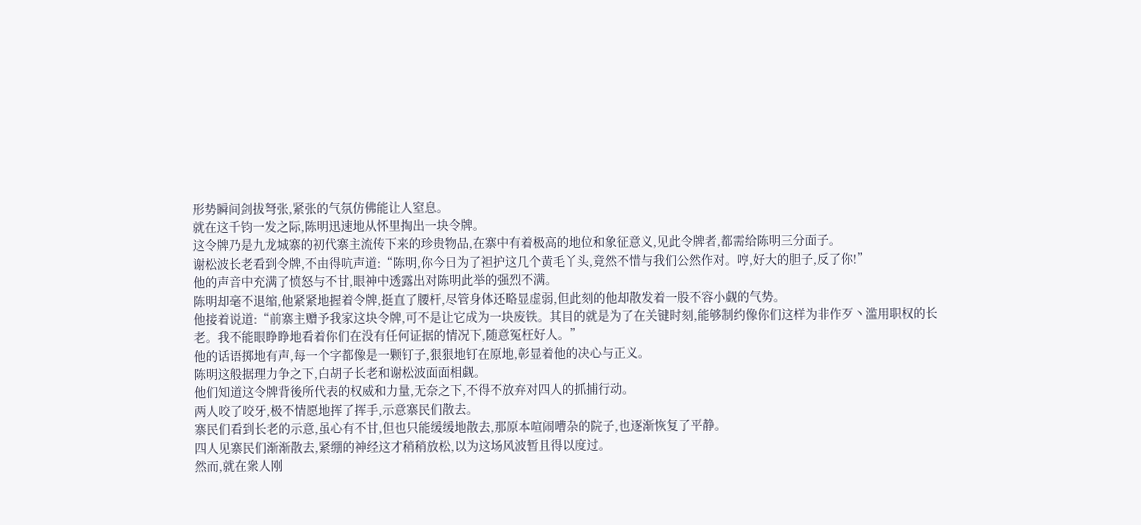形势瞬间剑拔弩张,紧张的气氛仿佛能让人窒息。
就在这千钧一发之际,陈明迅速地从怀里掏出一块令牌。
这令牌乃是九龙城寨的初代寨主流传下来的珍贵物品,在寨中有着极高的地位和象征意义,见此令牌者,都需给陈明三分面子。
谢松波长老看到令牌,不由得吭声道:“陈明,你今日为了袒护这几个黄毛丫头,竟然不惜与我们公然作对。哼,好大的胆子,反了你!”
他的声音中充满了愤怒与不甘,眼神中透露出对陈明此举的强烈不满。
陈明却毫不退缩,他紧紧地握着令牌,挺直了腰杆,尽管身体还略显虚弱,但此刻的他却散发着一股不容小觑的气势。
他接着说道:“前寨主赠予我家这块令牌,可不是让它成为一块废铁。其目的就是为了在关键时刻,能够制约像你们这样为非作歹丶滥用职权的长老。我不能眼睁睁地看着你们在没有任何证据的情况下,随意冤枉好人。”
他的话语掷地有声,每一个字都像是一颗钉子,狠狠地钉在原地,彰显着他的决心与正义。
陈明这般据理力争之下,白胡子长老和谢松波面面相觑。
他们知道这令牌背後所代表的权威和力量,无奈之下,不得不放弃对四人的抓捕行动。
两人咬了咬牙,极不情愿地挥了挥手,示意寨民们散去。
寨民们看到长老的示意,虽心有不甘,但也只能缓缓地散去,那原本喧闹嘈杂的院子,也逐渐恢复了平静。
四人见寨民们渐渐散去,紧绷的神经这才稍稍放松,以为这场风波暂且得以度过。
然而,就在衆人刚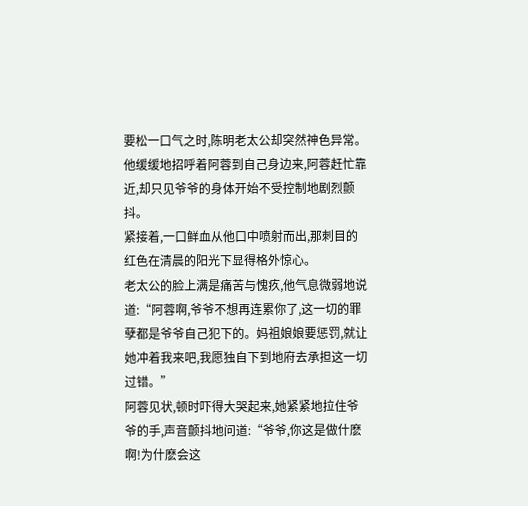要松一口气之时,陈明老太公却突然神色异常。
他缓缓地招呼着阿蓉到自己身边来,阿蓉赶忙靠近,却只见爷爷的身体开始不受控制地剧烈颤抖。
紧接着,一口鲜血从他口中喷射而出,那刺目的红色在清晨的阳光下显得格外惊心。
老太公的脸上满是痛苦与愧疚,他气息微弱地说道:“阿蓉啊,爷爷不想再连累你了,这一切的罪孽都是爷爷自己犯下的。妈祖娘娘要惩罚,就让她冲着我来吧,我愿独自下到地府去承担这一切过错。”
阿蓉见状,顿时吓得大哭起来,她紧紧地拉住爷爷的手,声音颤抖地问道:“爷爷,你这是做什麽啊!为什麽会这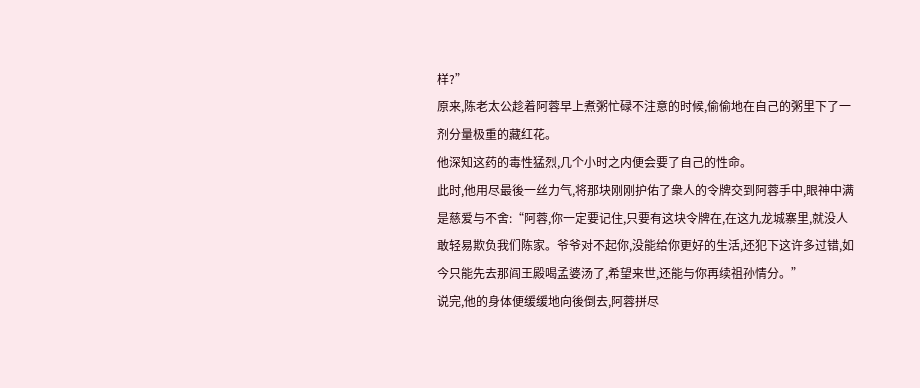样?”
原来,陈老太公趁着阿蓉早上煮粥忙碌不注意的时候,偷偷地在自己的粥里下了一剂分量极重的藏红花。
他深知这药的毒性猛烈,几个小时之内便会要了自己的性命。
此时,他用尽最後一丝力气,将那块刚刚护佑了衆人的令牌交到阿蓉手中,眼神中满是慈爱与不舍:“阿蓉,你一定要记住,只要有这块令牌在,在这九龙城寨里,就没人敢轻易欺负我们陈家。爷爷对不起你,没能给你更好的生活,还犯下这许多过错,如今只能先去那阎王殿喝孟婆汤了,希望来世,还能与你再续祖孙情分。”
说完,他的身体便缓缓地向後倒去,阿蓉拼尽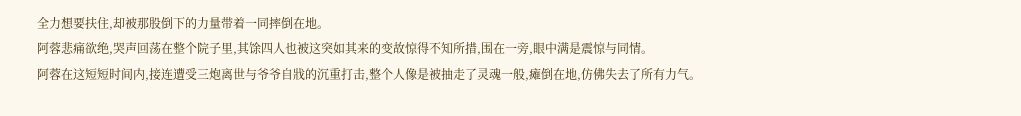全力想要扶住,却被那股倒下的力量带着一同摔倒在地。
阿蓉悲痛欲绝,哭声回荡在整个院子里,其馀四人也被这突如其来的变故惊得不知所措,围在一旁,眼中满是震惊与同情。
阿蓉在这短短时间内,接连遭受三炮离世与爷爷自戕的沉重打击,整个人像是被抽走了灵魂一般,瘫倒在地,仿佛失去了所有力气。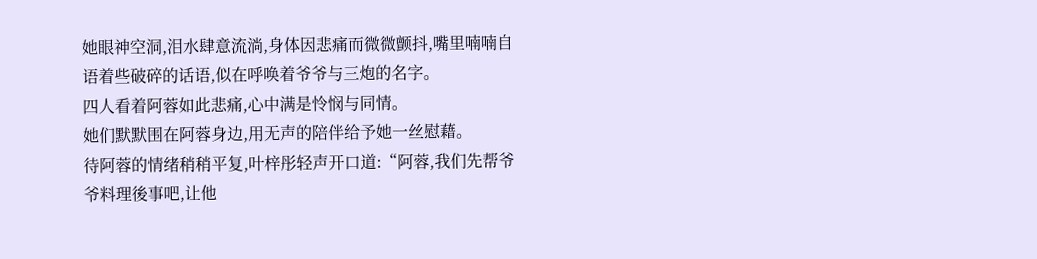她眼神空洞,泪水肆意流淌,身体因悲痛而微微颤抖,嘴里喃喃自语着些破碎的话语,似在呼唤着爷爷与三炮的名字。
四人看着阿蓉如此悲痛,心中满是怜悯与同情。
她们默默围在阿蓉身边,用无声的陪伴给予她一丝慰藉。
待阿蓉的情绪稍稍平复,叶梓彤轻声开口道:“阿蓉,我们先帮爷爷料理後事吧,让他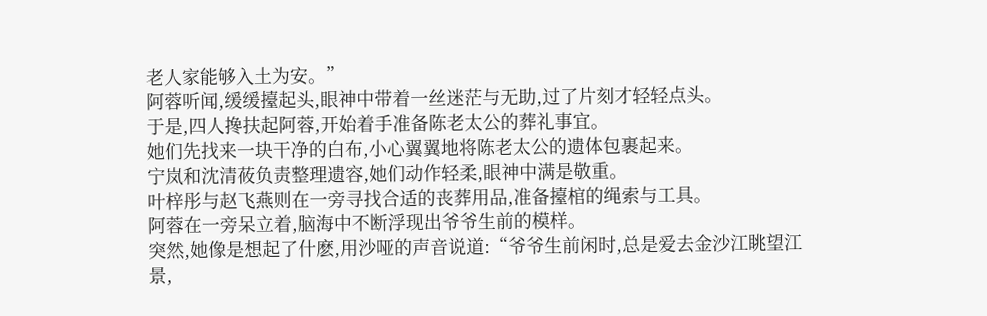老人家能够入土为安。”
阿蓉听闻,缓缓擡起头,眼神中带着一丝迷茫与无助,过了片刻才轻轻点头。
于是,四人搀扶起阿蓉,开始着手准备陈老太公的葬礼事宜。
她们先找来一块干净的白布,小心翼翼地将陈老太公的遗体包裹起来。
宁岚和沈清莜负责整理遗容,她们动作轻柔,眼神中满是敬重。
叶梓彤与赵飞燕则在一旁寻找合适的丧葬用品,准备擡棺的绳索与工具。
阿蓉在一旁呆立着,脑海中不断浮现出爷爷生前的模样。
突然,她像是想起了什麽,用沙哑的声音说道:“爷爷生前闲时,总是爱去金沙江眺望江景,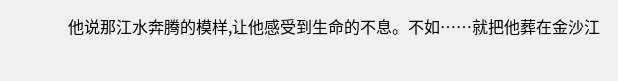他说那江水奔腾的模样,让他感受到生命的不息。不如……就把他葬在金沙江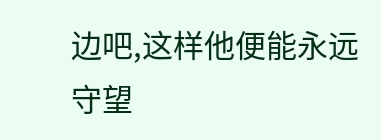边吧,这样他便能永远守望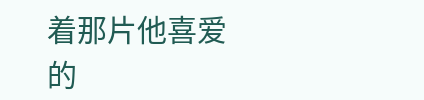着那片他喜爱的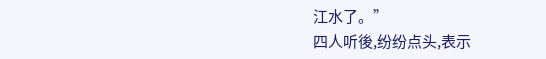江水了。”
四人听後,纷纷点头,表示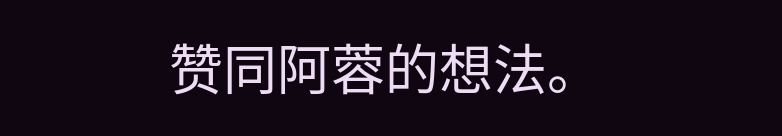赞同阿蓉的想法。